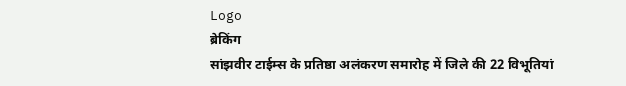Logo
ब्रेकिंग
सांझवीर टाईम्स के प्रतिष्ठा अलंकरण समारोह में जिले की 22 विभूतियां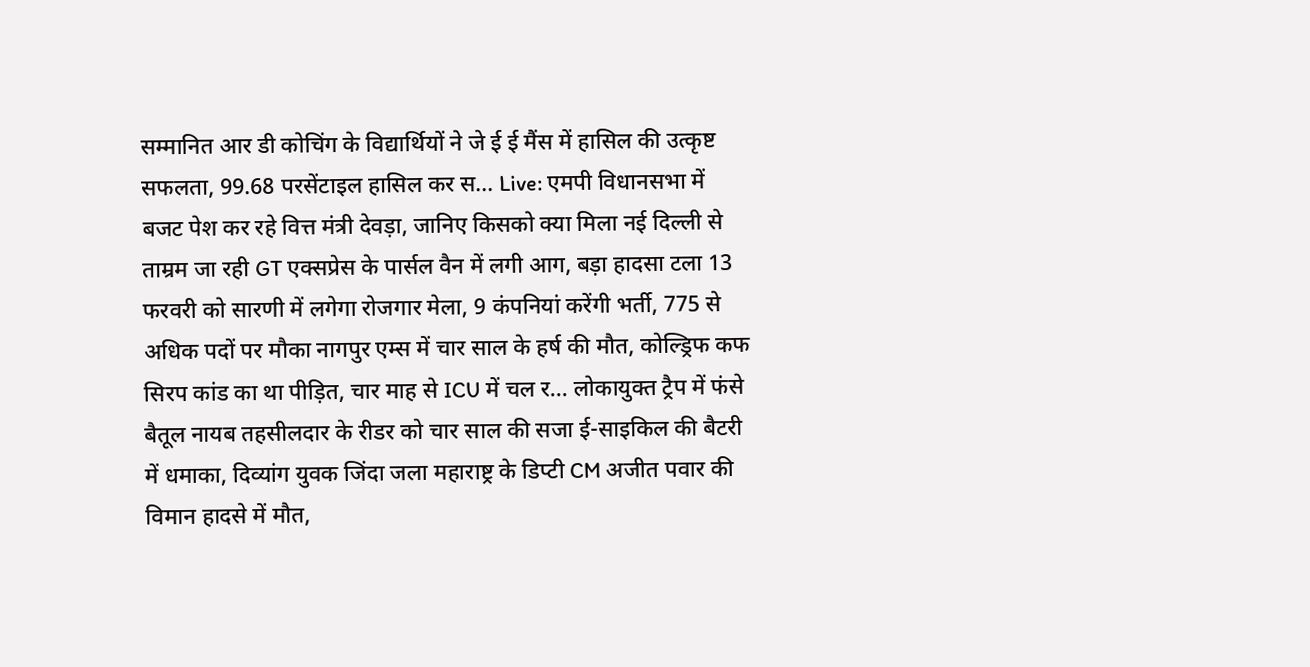सम्मानित आर डी कोचिंग के विद्यार्थियों ने जे ई ई मैंस में हासिल की उत्कृष्ट सफलता, 99.68 परसेंटाइल हासिल कर स... Live: एमपी विधानसभा में बजट पेश कर रहे वित्त मंत्री देवड़ा, जानिए किसको क्या मिला नई दिल्ली से ताम्रम जा रही GT एक्सप्रेस के पार्सल वैन में लगी आग, बड़ा हादसा टला 13 फरवरी को सारणी में लगेगा रोजगार मेला, 9 कंपनियां करेंगी भर्ती, 775 से अधिक पदों पर मौका नागपुर एम्स में चार साल के हर्ष की मौत, कोल्ड्रिफ कफ सिरप कांड का था पीड़ित, चार माह से ICU में चल र... लोकायुक्त ट्रैप में फंसे बैतूल नायब तहसीलदार के रीडर को चार साल की सजा ई-साइकिल की बैटरी में धमाका, दिव्यांग युवक जिंदा जला महाराष्ट्र के डिप्टी CM अजीत पवार की विमान हादसे में मौत,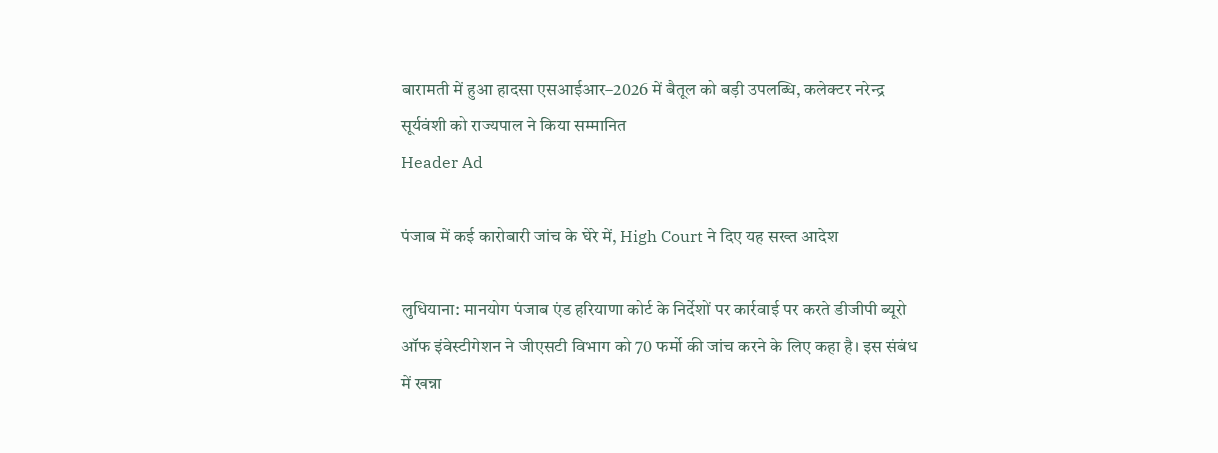बारामती में हुआ हादसा एसआईआर–2026 में बैतूल को बड़ी उपलब्धि, कलेक्टर नरेन्द्र सूर्यवंशी को राज्यपाल ने किया सम्मानित
Header Ad

पंजाब में कई कारोबारी जांच के घेरे में, High Court ने दिए यह सख्त आदेश

लुधियाना: मानयोग पंजाब एंड हरियाणा कोर्ट के निर्देशों पर कार्रवाई पर करते डीजीपी ब्यूरो ऑफ इंवेस्टीगेशन ने जीएसटी विभाग को 70 फर्मो की जांच करने के लिए कहा है। इस संबंध में खन्ना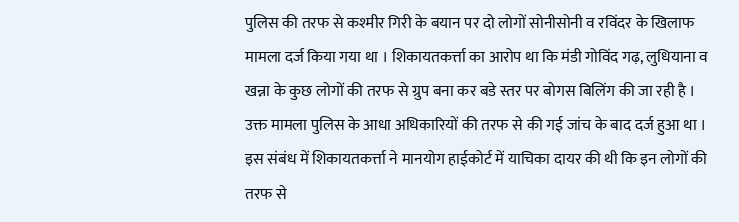पुलिस की तरफ से कश्मीर गिरी के बयान पर दो लोगों सोनीसोनी व रविंदर के खिलाफ मामला दर्ज किया गया था । शिकायतकर्त्ता का आरोप था कि मंडी गोविंद गढ़, लुधियाना व खन्ना के कुछ लोगों की तरफ से ग्रुप बना कर बडे स्तर पर बोगस बिलिंग की जा रही है । उक्त मामला पुलिस के आधा अधिकारियों की तरफ से की गई जांच के बाद दर्ज हुआ था । इस संबंध में शिकायतकर्त्ता ने मानयोग हाईकोर्ट में याचिका दायर की थी कि इन लोगों की तरफ से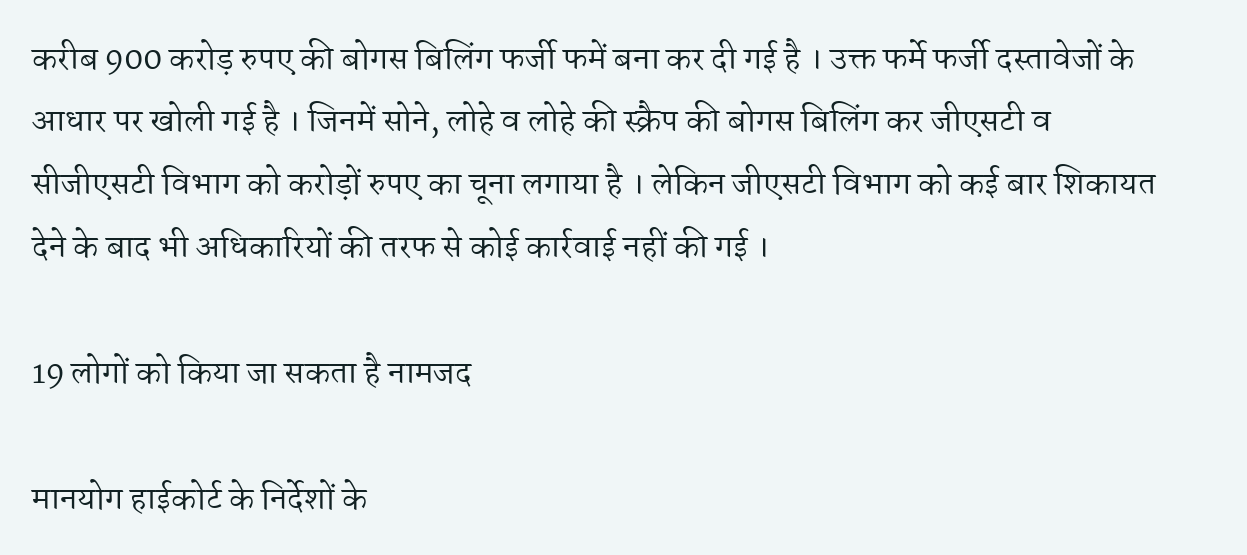करीब 900 करोड़ रुपए की बोगस बिलिंग फर्जी फमें बना कर दी गई है । उक्त फर्मे फर्जी दस्तावेजों के आधार पर खोली गई है । जिनमें सोने, लोहे व लोहे की स्क्रैप की बोगस बिलिंग कर जीएसटी व सीजीएसटी विभाग को करोड़ों रुपए का चूना लगाया है । लेकिन जीएसटी विभाग को कई बार शिकायत देने के बाद भी अधिकारियों की तरफ से कोई कार्रवाई नहीं की गई ।

19 लोगों को किया जा सकता है नामजद

मानयोग हाईकोर्ट के निर्देशों के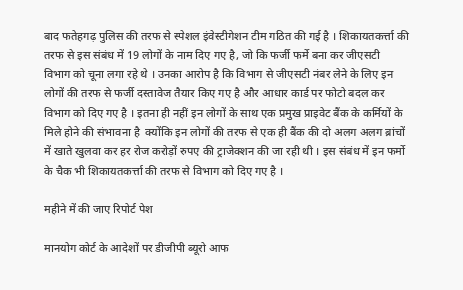बाद फतेहगढ़ पुलिस की तरफ से स्पेशल इंवेस्टीगेशन टीम गठित की गई है । शिकायतकर्त्ता की तरफ से इस संबंध में 19 लोगों के नाम दिए गए है, जो कि फर्जी फर्मे बना कर जीएसटी विभाग को चूना लगा रहे थे । उनका आरोप है कि विभाग से जीएसटी नंबर लेने के लिए इन लोगों की तरफ से फर्जी दस्तावेज तैयार किए गए है और आधार कार्ड पर फोटो बदल कर विभाग को दिए गए है । इतना ही नहीं इन लोगों के साथ एक प्रमुख प्राइवेट बैंक के कर्मियों के मिले होने की संभावना है  क्योंकि इन लोगों की तरफ से एक ही बैंक की दो अलग अलग ब्रांचों में खाते खुलवा कर हर रोज करोड़ों रुपए की ट्राजेक्शन की जा रही थी । इस संबंध में इन फर्मो के चैक भी शिकायतकर्त्ता की तरफ से विभाग को दिए गए है ।

महीने में की जाए रिपोर्ट पेश

मानयोग कोर्ट के आदेशों पर डीजीपी ब्यूरो आफ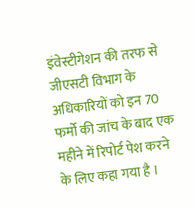इंवेस्टीगेशन की तरफ से जीएसटी विभाग के अधिकारियों को इन 70 फर्मो की जांच के बाद एक महीने में रिपोर्ट पेश करने के लिए कहा गया है ।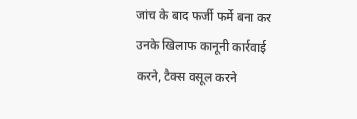जांच के बाद फर्जी फर्मे बना कर उनके खिलाफ कानूनी कार्रवाई करने, टैक्स वसूल करने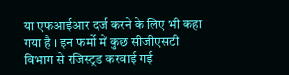या एफआईआर दर्ज करने के लिए भी कहा गया है । इन फर्मो में कुछ सीजीएसटी विभाग से रजिस्ट्रड करवाई गई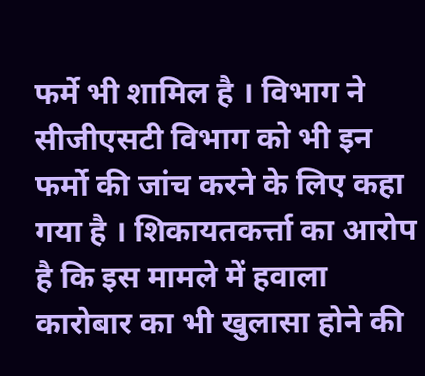फर्मे भी शामिल है । विभाग ने सीजीएसटी विभाग को भी इन फर्मो की जांच करने के लिए कहा गया है । शिकायतकर्त्ता का आरोप है कि इस मामले में हवाला कारोबार का भी खुलासा होने की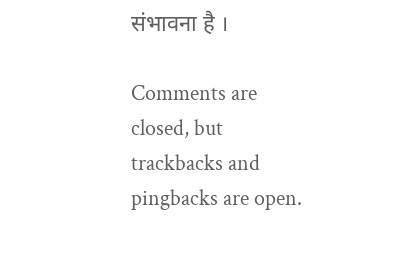संभावना है ।

Comments are closed, but trackbacks and pingbacks are open.